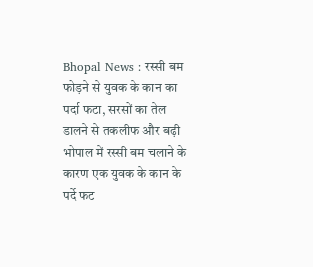Bhopal News : रस्सी बम फोड़ने से युवक के कान का पर्दा फटा, सरसों का तेल डालने से तकलीफ और बढ़ी
भोपाल में रस्सी बम चलाने के कारण एक युवक के कान के पर्दे फट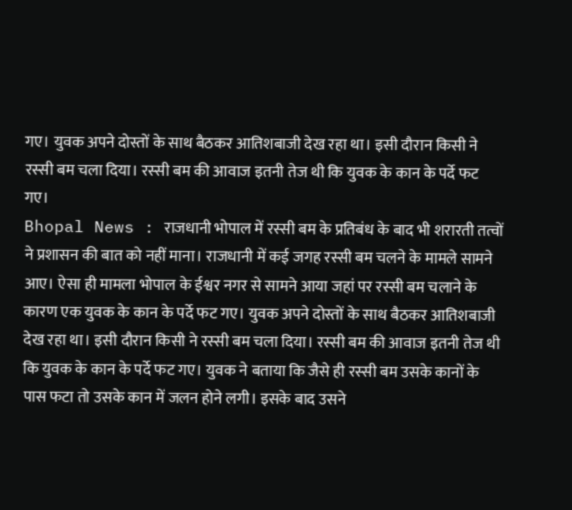गए। युवक अपने दोस्तों के साथ बैठकर आतिशबाजी देख रहा था। इसी दौरान किसी ने रस्सी बम चला दिया। रस्सी बम की आवाज इतनी तेज थी कि युवक के कान के पर्दे फट गए।
Bhopal News : राजधानी भोपाल में रस्सी बम के प्रतिबंध के बाद भी शरारती तत्वों ने प्रशासन की बात को नहीं माना। राजधानी में कई जगह रस्सी बम चलने के मामले सामने आए। ऐसा ही मामला भोपाल के ईश्वर नगर से सामने आया जहां पर रस्सी बम चलाने के कारण एक युवक के कान के पर्दे फट गए। युवक अपने दोस्तों के साथ बैठकर आतिशबाजी देख रहा था। इसी दौरान किसी ने रस्सी बम चला दिया। रस्सी बम की आवाज इतनी तेज थी कि युवक के कान के पर्दे फट गए। युवक ने बताया कि जैसे ही रस्सी बम उसके कानों के पास फटा तो उसके कान में जलन होने लगी। इसके बाद उसने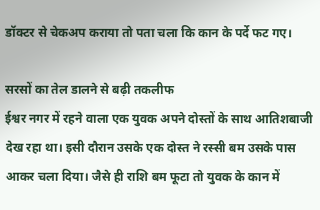डॉक्टर से चेकअप कराया तो पता चला कि कान के पर्दे फट गए।

सरसों का तेल डालने से बढ़ी तकलीफ
ईश्वर नगर में रहने वाला एक युवक अपने दोस्तों के साथ आतिशबाजी देख रहा था। इसी दौरान उसके एक दोस्त ने रस्सी बम उसके पास आकर चला दिया। जैसे ही राशि बम फूटा तो युवक के कान में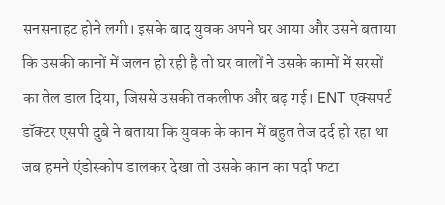सनसनाहट होने लगी। इसके बाद युवक अपने घर आया और उसने बताया कि उसकी कानों में जलन हो रही है तो घर वालों ने उसके कामों में सरसों का तेल डाल दिया, जिससे उसकी तकलीफ और बढ़ गई। ENT एक्सपर्ट डॉक्टर एसपी दुबे ने बताया कि युवक के कान में बहुत तेज दर्द हो रहा था जब हमने एंडोस्कोप डालकर देखा तो उसके कान का पर्दा फटा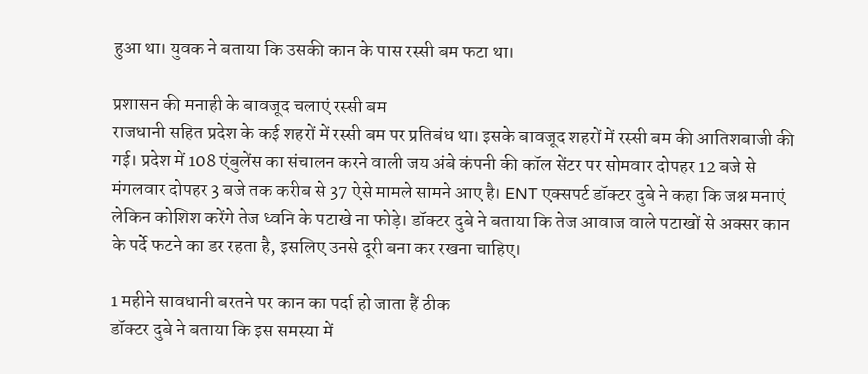हुआ था। युवक ने बताया कि उसकी कान के पास रस्सी बम फटा था।

प्रशासन की मनाही के बावजूद चलाएं रस्सी बम
राजधानी सहित प्रदेश के कई शहरों में रस्सी बम पर प्रतिबंध था। इसके बावजूद शहरों में रस्सी बम की आतिशबाजी की गई। प्रदेश में 108 एंबुलेंस का संचालन करने वाली जय अंबे कंपनी की कॉल सेंटर पर सोमवार दोपहर 12 बजे से मंगलवार दोपहर 3 बजे तक करीब से 37 ऐसे मामले सामने आए है। ENT एक्सपर्ट डॉक्टर दुबे ने कहा कि जश्न मनाएं लेकिन कोशिश करेंगे तेज ध्वनि के पटाखे ना फोड़े। डॉक्टर दुबे ने बताया कि तेज आवाज वाले पटाखों से अक्सर कान के पर्दे फटने का डर रहता है, इसलिए उनसे दूरी बना कर रखना चाहिए।

1 महीने सावधानी बरतने पर कान का पर्दा हो जाता हैं ठीक
डॉक्टर दुबे ने बताया कि इस समस्या में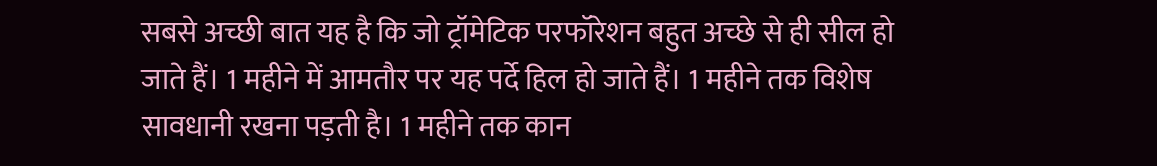सबसे अच्छी बात यह है कि जो ट्रॉमेटिक परफॉरेशन बहुत अच्छे से ही सील हो जाते हैं। 1 महीने में आमतौर पर यह पर्दे हिल हो जाते हैं। 1 महीने तक विशेष सावधानी रखना पड़ती है। 1 महीने तक कान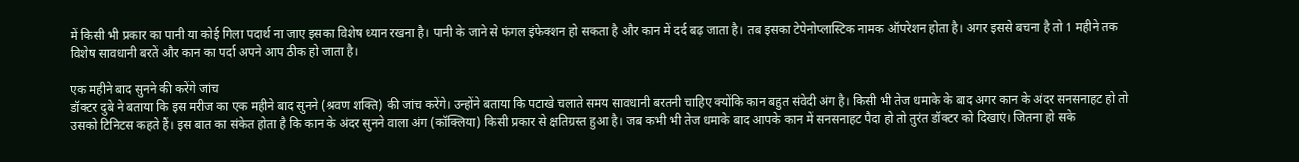में किसी भी प्रकार का पानी या कोई गिला पदार्थ ना जाए इसका विशेष ध्यान रखना है। पानी के जाने से फंगल इंफेक्शन हो सकता है और कान में दर्द बढ़ जाता है। तब इसका टेपेनोप्लास्टिक नामक ऑपरेशन होता है। अगर इससे बचना है तो 1 महीने तक विशेष सावधानी बरतें और कान का पर्दा अपने आप ठीक हो जाता है।

एक महीने बाद सुनने की करेंगे जांच
डॉक्टर दुबे ने बताया कि इस मरीज का एक महीने बाद सुनने (श्रवण शक्ति) की जांच करेंगे। उन्होंने बताया कि पटाखे चलाते समय सावधानी बरतनी चाहिए क्योंकि कान बहुत संवेदी अंग है। किसी भी तेज धमाके के बाद अगर कान के अंदर सनसनाहट हो तो उसको टिनिटस कहते हैं। इस बात का संकेत होता है कि कान के अंदर सुनने वाला अंग (कॉक्लिया) किसी प्रकार से क्षतिग्रस्त हुआ है। जब कभी भी तेज धमाके बाद आपके कान में सनसनाहट पैदा हो तो तुरंत डॉक्टर को दिखाएं। जितना हो सके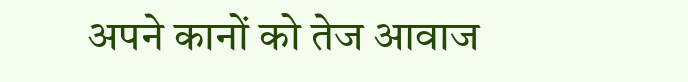अपने कानों को तेज आवाज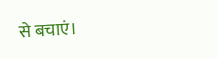से बचाएं।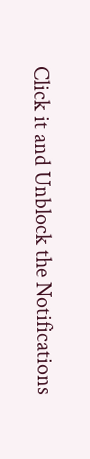Click it and Unblock the Notifications